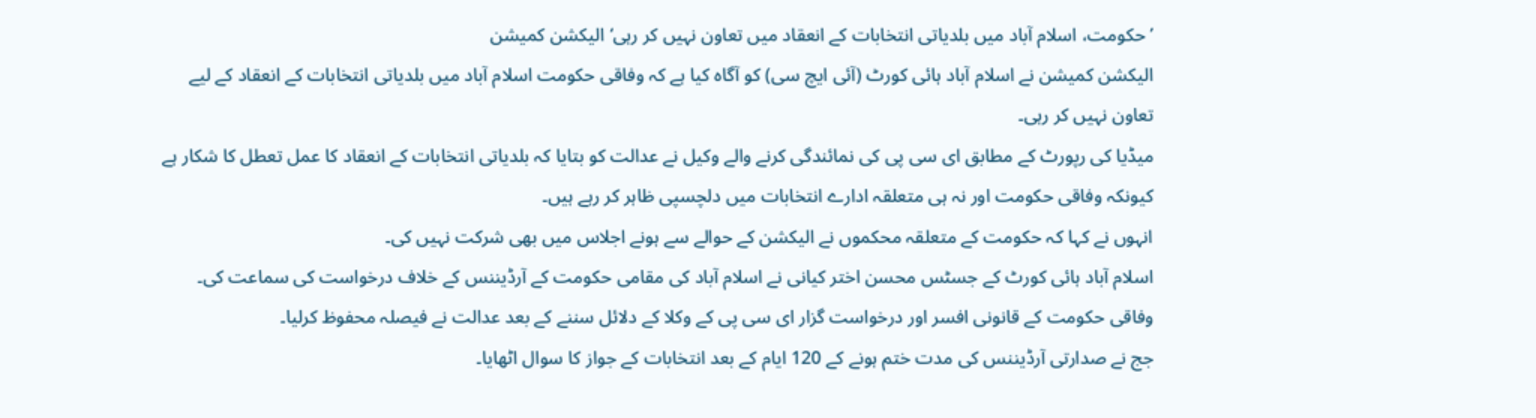’حکومت، اسلام آباد میں بلدیاتی انتخابات کے انعقاد میں تعاون نہیں کر رہی‘الیکشن کمیشن
الیکشن کمیشن نے اسلام آباد ہائی کورٹ (آئی ایچ سی) کو آگاہ کیا ہے کہ وفاقی حکومت اسلام آباد میں بلدیاتی انتخابات کے انعقاد کے لیے تعاون نہیں کر رہی۔
میڈیا کی رپورٹ کے مطابق ای سی پی کی نمائندگی کرنے والے وکیل نے عدالت کو بتایا کہ بلدیاتی انتخابات کے انعقاد کا عمل تعطل کا شکار ہے کیونکہ وفاقی حکومت اور نہ ہی متعلقہ ادارے انتخابات میں دلچسپی ظاہر کر رہے ہیں۔
انہوں نے کہا کہ حکومت کے متعلقہ محکموں نے الیکشن کے حوالے سے ہونے اجلاس میں بھی شرکت نہیں کی۔
اسلام آباد ہائی کورٹ کے جسٹس محسن اختر کیانی نے اسلام آباد کی مقامی حکومت کے آرڈیننس کے خلاف درخواست کی سماعت کی۔
وفاقی حکومت کے قانونی افسر اور درخواست گزار ای سی پی کے وکلا کے دلائل سننے کے بعد عدالت نے فیصلہ محفوظ کرلیا۔
جج نے صدارتی آرڈیننس کی مدت ختم ہونے کے 120 ایام کے بعد انتخابات کے جواز کا سوال اٹھایا۔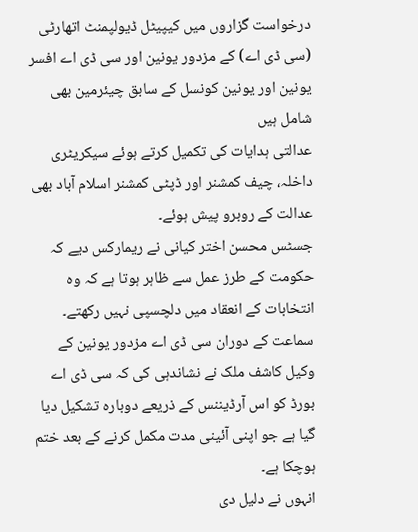درخواست گزاروں میں کیپیٹل ڈیولپمنٹ اتھارٹی (سی ڈی اے) کے مزدور یونین اور سی ڈی اے افسر یونین اور یونین کونسل کے سابق چیئرمین بھی شامل ہیں
عدالتی ہدایات کی تکمیل کرتے ہوئے سیکریٹری داخلہ، چیف کمشنر اور ڈپٹی کمشنر اسلام آباد بھی عدالت کے روبرو پیش ہوئے۔
جسٹس محسن اختر کیانی نے ریمارکس دیے کہ حکومت کے طرز عمل سے ظاہر ہوتا ہے کہ وہ انتخابات کے انعقاد میں دلچسپی نہیں رکھتے۔
سماعت کے دوران سی ڈی اے مزدور یونین کے وکیل کاشف ملک نے نشاندہی کی کہ سی ڈی اے بورڈ کو اس آرڈیننس کے ذریعے دوبارہ تشکیل دیا گیا ہے جو اپنی آئینی مدت مکمل کرنے کے بعد ختم ہوچکا ہے۔
انہوں نے دلیل دی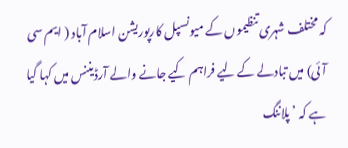کہ مختلف شہری تنظیموں کے میونسپل کارپوریشن اسلام آباد ( ایم سی آئی) میں تبادلے کے لیے فراہم کیے جانے والے آرڈیننس میں کہا گیا ہے کہ ’پلاننگ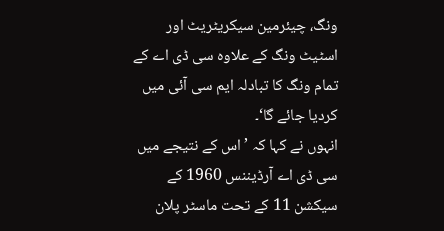ونگ، چیئرمین سیکریٹریٹ اور اسٹیٹ ونگ کے علاوہ سی ڈی اے کے تمام ونگ کا تبادلہ ایم سی آئی میں کردیا جائے گا‘۔
انہوں نے کہا کہ ’اس کے نتیجے میں سی ڈی اے آرڈیننس 1960 کے سیکشن 11 کے تحت ماسٹر پلان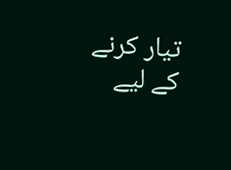تیار کرنے کے لیے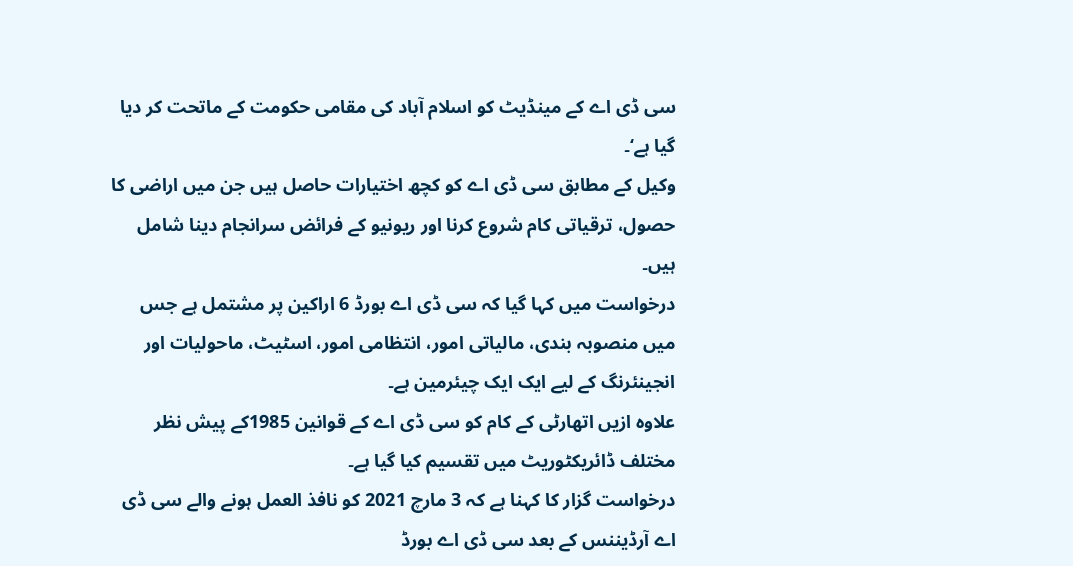سی ڈی اے کے مینڈیٹ کو اسلام آباد کی مقامی حکومت کے ماتحت کر دیا گیا ہے‘۔
وکیل کے مطابق سی ڈی اے کو کچھ اختیارات حاصل ہیں جن میں اراضی کا حصول، ترقیاتی کام شروع کرنا اور ریونیو کے فرائض سرانجام دینا شامل ہیں۔
درخواست میں کہا گیا کہ سی ڈی اے بورڈ 6 اراکین پر مشتمل ہے جس میں منصوبہ بندی، مالیاتی امور، انتظامی امور، اسٹیٹ، ماحولیات اور انجینئرنگ کے لیے ایک ایک چیئرمین ہے۔
علاوہ ازیں اتھارٹی کے کام کو سی ڈی اے کے قوانین 1985کے پیش نظر مختلف ڈائریکٹوریٹ میں تقسیم کیا گیا ہے۔
درخواست گزار کا کہنا ہے کہ 3 مارچ 2021 کو نافذ العمل ہونے والے سی ڈی اے آرڈیننس کے بعد سی ڈی اے بورڈ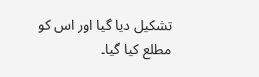تشکیل دیا گیا اور اس کو مطلع کیا گیا۔